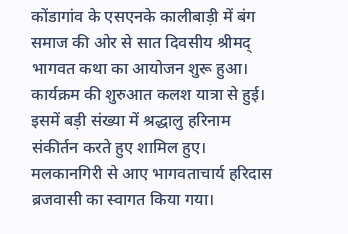कोंडागांव के एसएनके कालीबाड़ी में बंग समाज की ओर से सात दिवसीय श्रीमद् भागवत कथा का आयोजन शुरू हुआ। कार्यक्रम की शुरुआत कलश यात्रा से हुई। इसमें बड़ी संख्या में श्रद्धालु हरिनाम संकीर्तन करते हुए शामिल हुए। मलकानगिरी से आए भागवताचार्य हरिदास ब्रजवासी का स्वागत किया गया।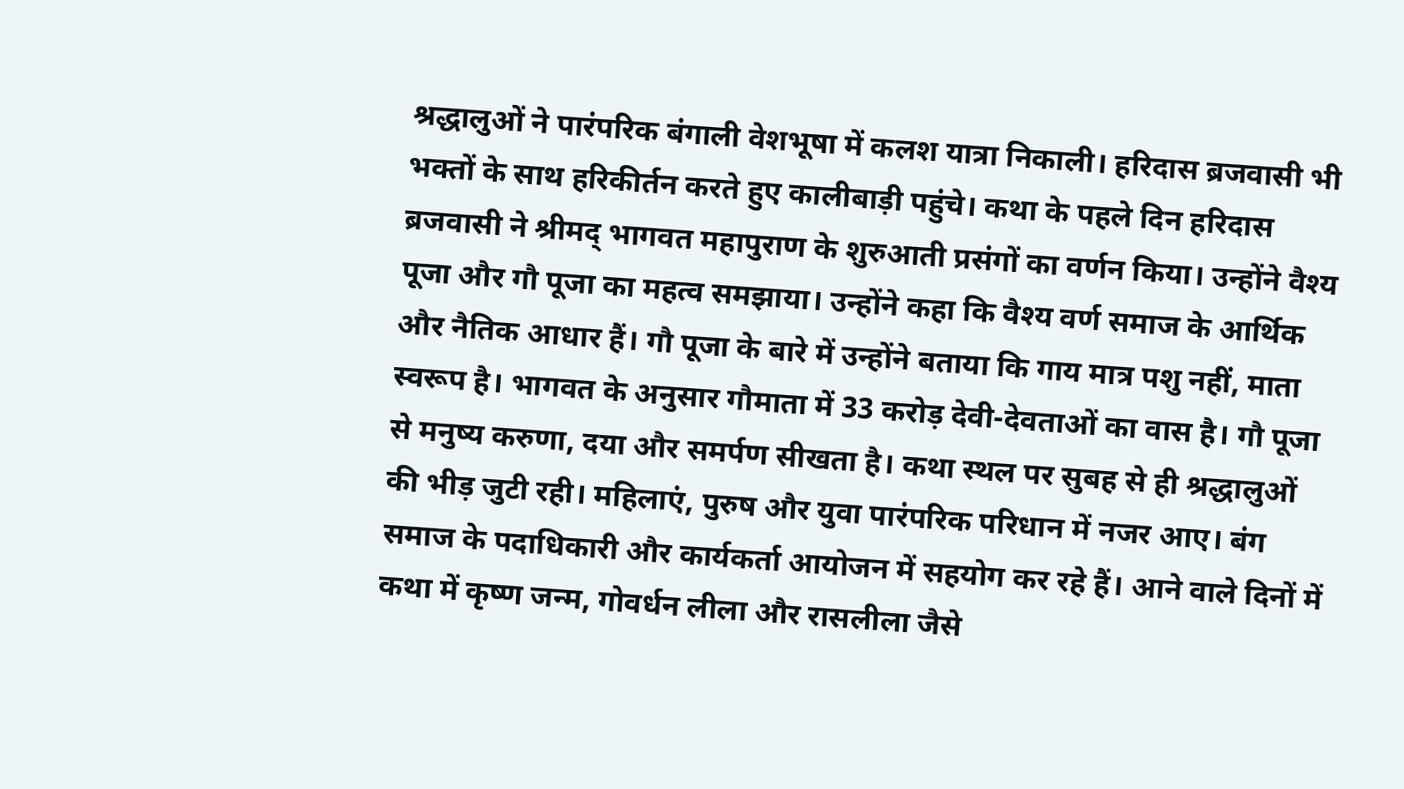श्रद्धालुओं ने पारंपरिक बंगाली वेशभूषा में कलश यात्रा निकाली। हरिदास ब्रजवासी भी भक्तों के साथ हरिकीर्तन करते हुए कालीबाड़ी पहुंचे। कथा के पहले दिन हरिदास ब्रजवासी ने श्रीमद् भागवत महापुराण के शुरुआती प्रसंगों का वर्णन किया। उन्होंने वैश्य पूजा और गौ पूजा का महत्व समझाया। उन्होंने कहा कि वैश्य वर्ण समाज के आर्थिक और नैतिक आधार हैं। गौ पूजा के बारे में उन्होंने बताया कि गाय मात्र पशु नहीं, माता स्वरूप है। भागवत के अनुसार गौमाता में 33 करोड़ देवी-देवताओं का वास है। गौ पूजा से मनुष्य करुणा, दया और समर्पण सीखता है। कथा स्थल पर सुबह से ही श्रद्धालुओं की भीड़ जुटी रही। महिलाएं, पुरुष और युवा पारंपरिक परिधान में नजर आए। बंग समाज के पदाधिकारी और कार्यकर्ता आयोजन में सहयोग कर रहे हैं। आने वाले दिनों में कथा में कृष्ण जन्म, गोवर्धन लीला और रासलीला जैसे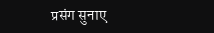प्रसंग सुनाए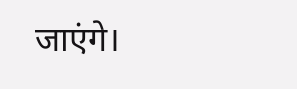जाएंगे।